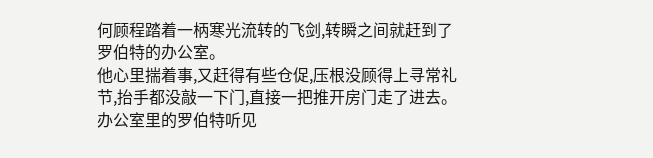何顾程踏着一柄寒光流转的飞剑,转瞬之间就赶到了罗伯特的办公室。
他心里揣着事,又赶得有些仓促,压根没顾得上寻常礼节,抬手都没敲一下门,直接一把推开房门走了进去。
办公室里的罗伯特听见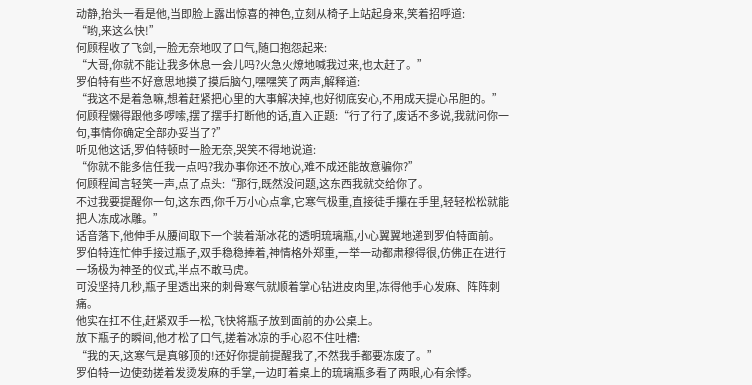动静,抬头一看是他,当即脸上露出惊喜的神色,立刻从椅子上站起身来,笑着招呼道:
“哟,来这么快!”
何顾程收了飞剑,一脸无奈地叹了口气,随口抱怨起来:
“大哥,你就不能让我多休息一会儿吗?火急火燎地喊我过来,也太赶了。”
罗伯特有些不好意思地摸了摸后脑勺,嘿嘿笑了两声,解释道:
“我这不是着急嘛,想着赶紧把心里的大事解决掉,也好彻底安心,不用成天提心吊胆的。”
何顾程懒得跟他多啰嗦,摆了摆手打断他的话,直入正题:“行了行了,废话不多说,我就问你一句,事情你确定全部办妥当了?”
听见他这话,罗伯特顿时一脸无奈,哭笑不得地说道:
“你就不能多信任我一点吗?我办事你还不放心,难不成还能故意骗你?”
何顾程闻言轻笑一声,点了点头:“那行,既然没问题,这东西我就交给你了。
不过我要提醒你一句,这东西,你千万小心点拿,它寒气极重,直接徒手攥在手里,轻轻松松就能把人冻成冰雕。”
话音落下,他伸手从腰间取下一个装着渐冰花的透明琉璃瓶,小心翼翼地递到罗伯特面前。
罗伯特连忙伸手接过瓶子,双手稳稳捧着,神情格外郑重,一举一动都肃穆得很,仿佛正在进行一场极为神圣的仪式,半点不敢马虎。
可没坚持几秒,瓶子里透出来的刺骨寒气就顺着掌心钻进皮肉里,冻得他手心发麻、阵阵刺痛。
他实在扛不住,赶紧双手一松,飞快将瓶子放到面前的办公桌上。
放下瓶子的瞬间,他才松了口气,搓着冰凉的手心忍不住吐槽:
“我的天,这寒气是真够顶的!还好你提前提醒我了,不然我手都要冻废了。”
罗伯特一边使劲搓着发烫发麻的手掌,一边盯着桌上的琉璃瓶多看了两眼,心有余悸。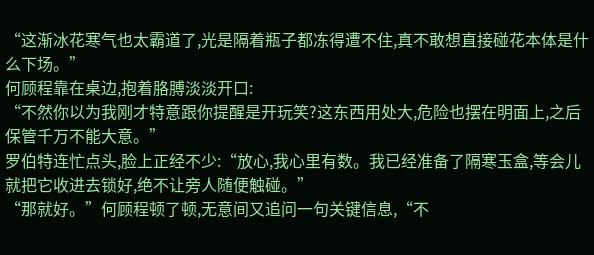“这渐冰花寒气也太霸道了,光是隔着瓶子都冻得遭不住,真不敢想直接碰花本体是什么下场。”
何顾程靠在桌边,抱着胳膊淡淡开口:
“不然你以为我刚才特意跟你提醒是开玩笑?这东西用处大,危险也摆在明面上,之后保管千万不能大意。”
罗伯特连忙点头,脸上正经不少:“放心,我心里有数。我已经准备了隔寒玉盒,等会儿就把它收进去锁好,绝不让旁人随便触碰。”
“那就好。”何顾程顿了顿,无意间又追问一句关键信息,“不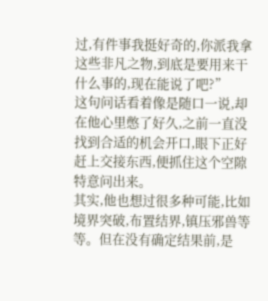过,有件事我挺好奇的,你派我拿这些非凡之物,到底是要用来干什么事的,现在能说了吧?”
这句问话看着像是随口一说,却在他心里憋了好久,之前一直没找到合适的机会开口,眼下正好赶上交接东西,便抓住这个空隙特意问出来。
其实,他也想过很多种可能,比如境界突破,布置结界,镇压邪兽等等。但在没有确定结果前,是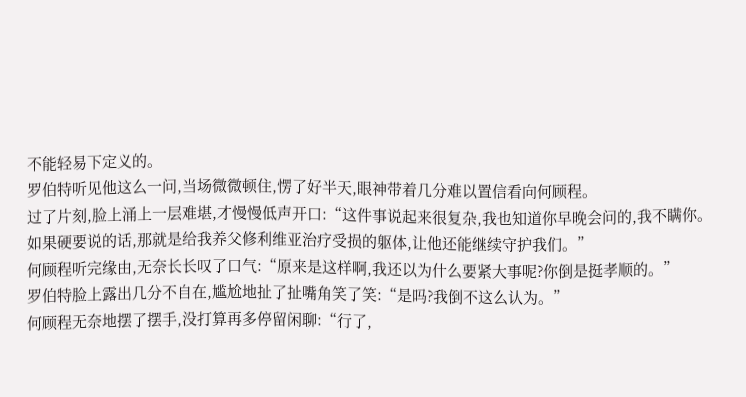不能轻易下定义的。
罗伯特听见他这么一问,当场微微顿住,愣了好半天,眼神带着几分难以置信看向何顾程。
过了片刻,脸上涌上一层难堪,才慢慢低声开口:“这件事说起来很复杂,我也知道你早晚会问的,我不瞒你。
如果硬要说的话,那就是给我养父修利维亚治疗受损的躯体,让他还能继续守护我们。”
何顾程听完缘由,无奈长长叹了口气:“原来是这样啊,我还以为什么要紧大事呢?你倒是挺孝顺的。”
罗伯特脸上露出几分不自在,尴尬地扯了扯嘴角笑了笑:“是吗?我倒不这么认为。”
何顾程无奈地摆了摆手,没打算再多停留闲聊:“行了,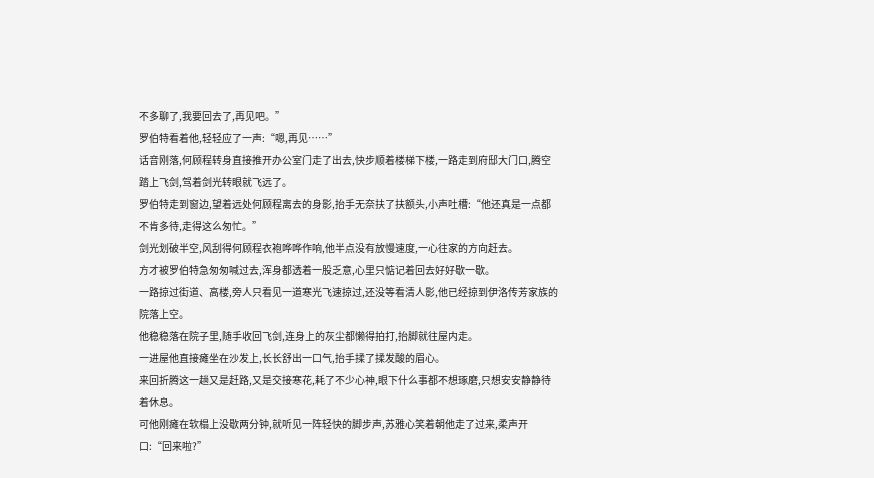不多聊了,我要回去了,再见吧。”
罗伯特看着他,轻轻应了一声:“嗯,再见……”
话音刚落,何顾程转身直接推开办公室门走了出去,快步顺着楼梯下楼,一路走到府邸大门口,腾空踏上飞剑,驾着剑光转眼就飞远了。
罗伯特走到窗边,望着远处何顾程离去的身影,抬手无奈扶了扶额头,小声吐槽:“他还真是一点都不肯多待,走得这么匆忙。”
剑光划破半空,风刮得何顾程衣袍哗哗作响,他半点没有放慢速度,一心往家的方向赶去。
方才被罗伯特急匆匆喊过去,浑身都透着一股乏意,心里只惦记着回去好好歇一歇。
一路掠过街道、高楼,旁人只看见一道寒光飞速掠过,还没等看清人影,他已经掠到伊洛传芳家族的院落上空。
他稳稳落在院子里,随手收回飞剑,连身上的灰尘都懒得拍打,抬脚就往屋内走。
一进屋他直接瘫坐在沙发上,长长舒出一口气,抬手揉了揉发酸的眉心。
来回折腾这一趟又是赶路,又是交接寒花,耗了不少心神,眼下什么事都不想琢磨,只想安安静静待着休息。
可他刚瘫在软榻上没歇两分钟,就听见一阵轻快的脚步声,苏雅心笑着朝他走了过来,柔声开口:“回来啦?”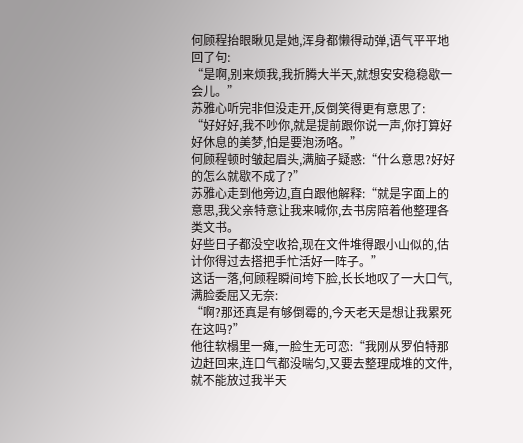何顾程抬眼瞅见是她,浑身都懒得动弹,语气平平地回了句:
“是啊,别来烦我,我折腾大半天,就想安安稳稳歇一会儿。”
苏雅心听完非但没走开,反倒笑得更有意思了:
“好好好,我不吵你,就是提前跟你说一声,你打算好好休息的美梦,怕是要泡汤咯。”
何顾程顿时皱起眉头,满脑子疑惑:“什么意思?好好的怎么就歇不成了?”
苏雅心走到他旁边,直白跟他解释:“就是字面上的意思,我父亲特意让我来喊你,去书房陪着他整理各类文书。
好些日子都没空收拾,现在文件堆得跟小山似的,估计你得过去搭把手忙活好一阵子。”
这话一落,何顾程瞬间垮下脸,长长地叹了一大口气,满脸委屈又无奈:
“啊?那还真是有够倒霉的,今天老天是想让我累死在这吗?”
他往软榻里一瘫,一脸生无可恋:“我刚从罗伯特那边赶回来,连口气都没喘匀,又要去整理成堆的文件,就不能放过我半天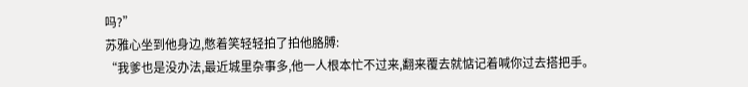吗?”
苏雅心坐到他身边,憋着笑轻轻拍了拍他胳膊:
“我爹也是没办法,最近城里杂事多,他一人根本忙不过来,翻来覆去就惦记着喊你过去搭把手。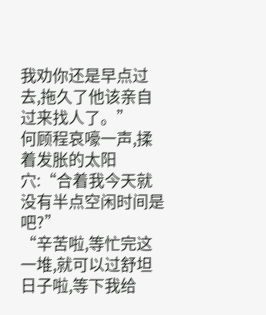我劝你还是早点过去,拖久了他该亲自过来找人了。”
何顾程哀嚎一声,揉着发胀的太阳穴:“合着我今天就没有半点空闲时间是吧?”
“辛苦啦,等忙完这一堆,就可以过舒坦日子啦,等下我给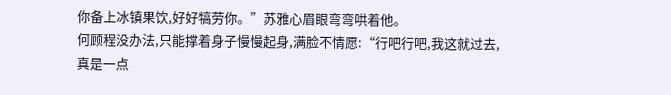你备上冰镇果饮,好好犒劳你。”苏雅心眉眼弯弯哄着他。
何顾程没办法,只能撑着身子慢慢起身,满脸不情愿:“行吧行吧,我这就过去,真是一点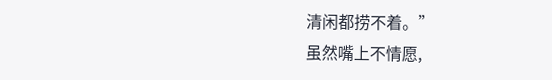清闲都捞不着。”
虽然嘴上不情愿,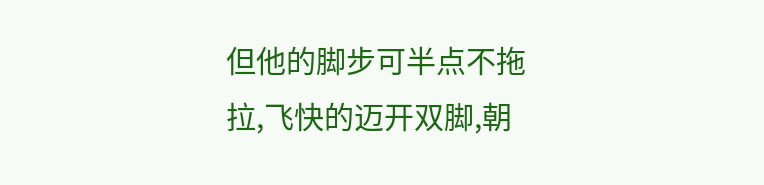但他的脚步可半点不拖拉,飞快的迈开双脚,朝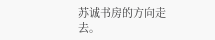苏诚书房的方向走去。